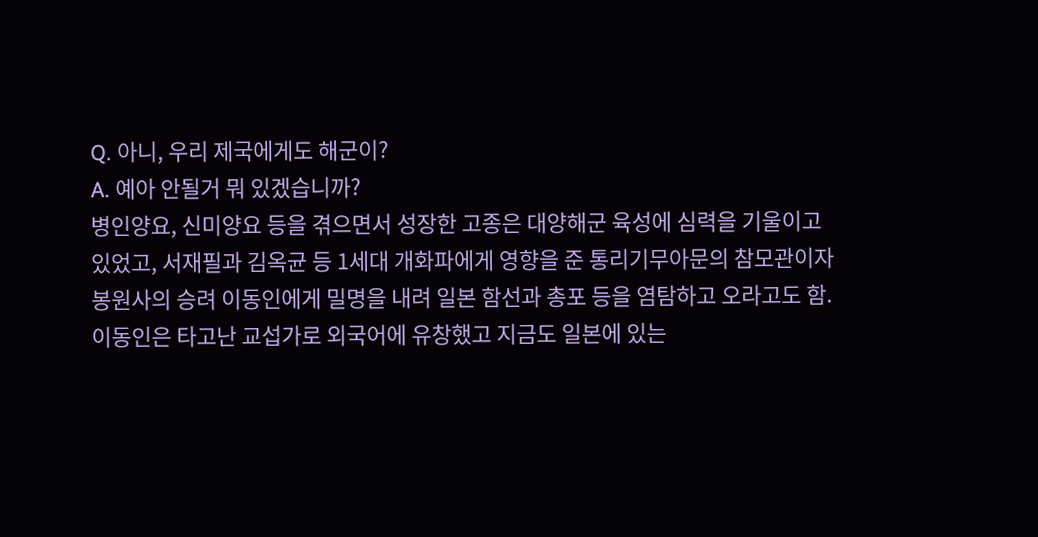Q. 아니, 우리 제국에게도 해군이?
A. 예아 안될거 뭐 있겠습니까?
병인양요, 신미양요 등을 겪으면서 성장한 고종은 대양해군 육성에 심력을 기울이고 있었고, 서재필과 김옥균 등 1세대 개화파에게 영향을 준 통리기무아문의 참모관이자 봉원사의 승려 이동인에게 밀명을 내려 일본 함선과 총포 등을 염탐하고 오라고도 함.
이동인은 타고난 교섭가로 외국어에 유창했고 지금도 일본에 있는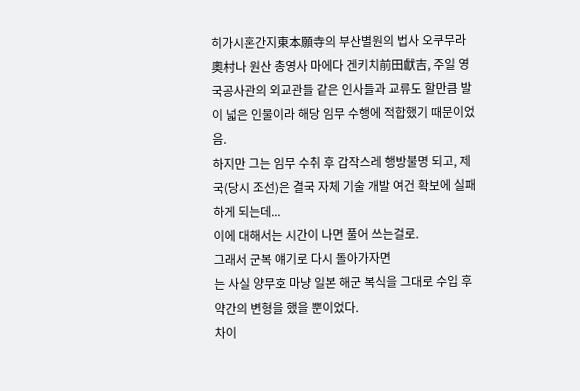히가시혼간지東本願寺의 부산별원의 법사 오쿠무라奧村나 원산 총영사 마에다 겐키치前田獻吉, 주일 영국공사관의 외교관들 같은 인사들과 교류도 할만큼 발이 넓은 인물이라 해당 임무 수행에 적합했기 때문이었음.
하지만 그는 임무 수취 후 갑작스레 행방불명 되고, 제국(당시 조선)은 결국 자체 기술 개발 여건 확보에 실패하게 되는데...
이에 대해서는 시간이 나면 풀어 쓰는걸로.
그래서 군복 얘기로 다시 돌아가자면
는 사실 양무호 마냥 일본 해군 복식을 그대로 수입 후 약간의 변형을 했을 뿐이었다.
차이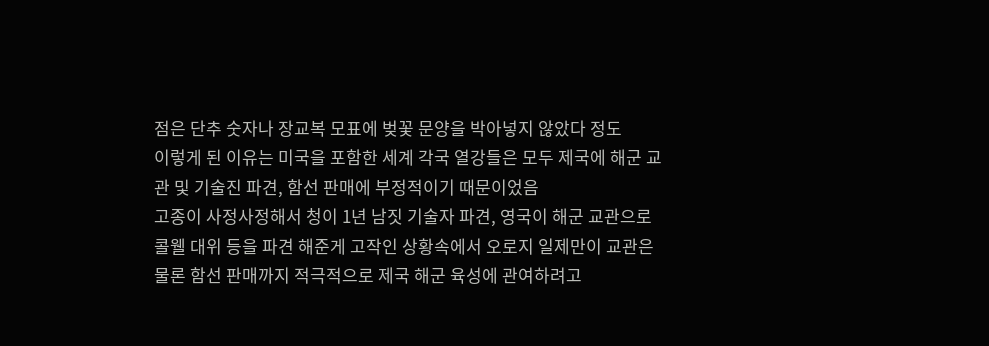점은 단추 숫자나 장교복 모표에 벚꽃 문양을 박아넣지 않았다 정도
이렇게 된 이유는 미국을 포함한 세계 각국 열강들은 모두 제국에 해군 교관 및 기술진 파견, 함선 판매에 부정적이기 때문이었음
고종이 사정사정해서 청이 1년 남짓 기술자 파견, 영국이 해군 교관으로 콜웰 대위 등을 파견 해준게 고작인 상황속에서 오로지 일제만이 교관은 물론 함선 판매까지 적극적으로 제국 해군 육성에 관여하려고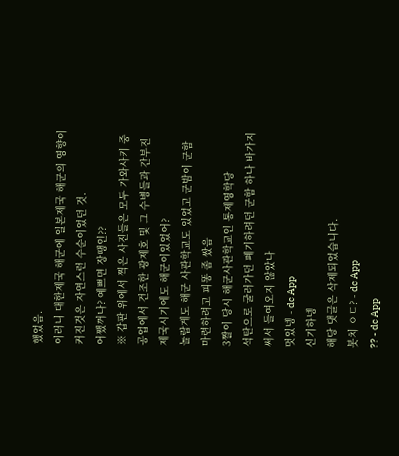했었음.
이러니 대한제국 해군에 일본제국 해군의 영향이 커진것은 자연스런 수순이었던 것.
어쨌꺼나? 예쁘면 장땡인??
※ 갑판 위에서 찍은 사진들은 모두 가와사키 중공업에서 건조한 광제호 및 그 수병들과 간부진
제국시기에도 해군이있었어?
놀랍게도 해군 사관학교도 있었고 군밤이 군함 마련하려고 피똥 좀 쌌음
3짤이 당시 해군사관학교인 통제영학당
석탄으로 굴러가던 폐기하려던 군함 하나 바가지 써서 들여오지 않았나
멋있넹 - dc App
신기하넹
해당 댓글은 삭제되었습니다.
봇치 ㅇㄷ? - dc App
?? - dc App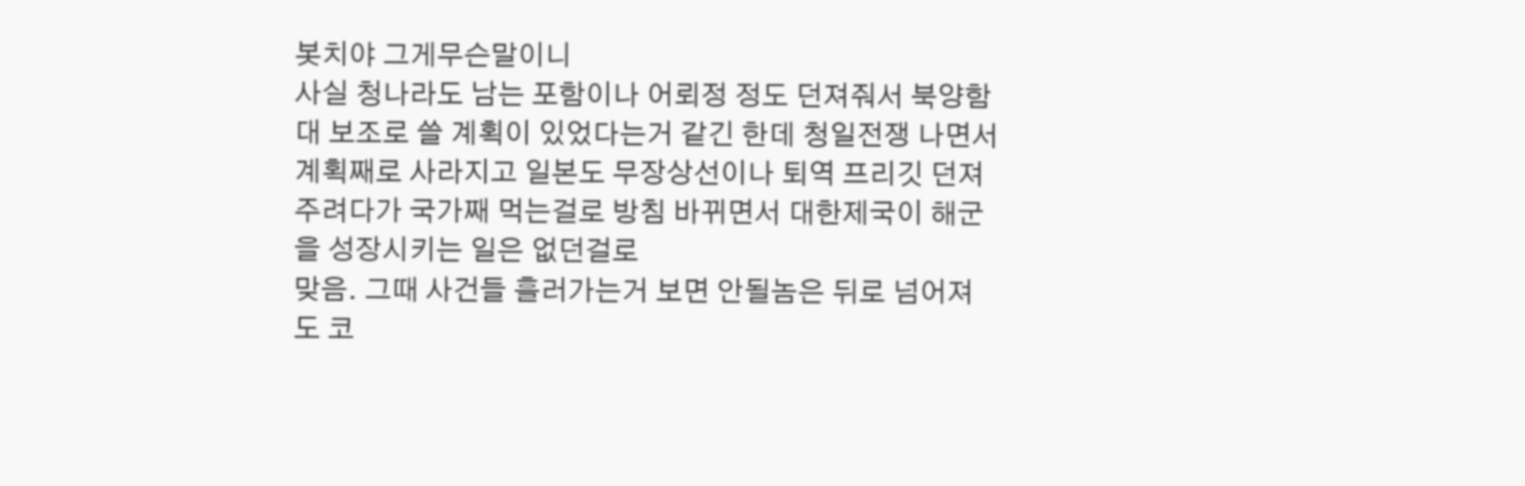봇치야 그게무슨말이니
사실 청나라도 남는 포함이나 어뢰정 정도 던져줘서 북양함대 보조로 쓸 계획이 있었다는거 같긴 한데 청일전쟁 나면서 계획째로 사라지고 일본도 무장상선이나 퇴역 프리깃 던져주려다가 국가째 먹는걸로 방침 바뀌면서 대한제국이 해군을 성장시키는 일은 없던걸로
맞음. 그때 사건들 흘러가는거 보면 안될놈은 뒤로 넘어져도 코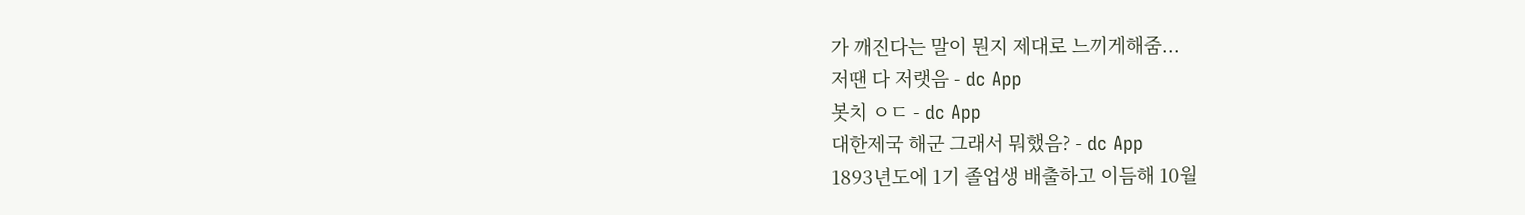가 깨진다는 말이 뭔지 제대로 느끼게해줌...
저땐 다 저랫음 - dc App
봇치 ㅇㄷ - dc App
대한제국 해군 그래서 뭐했음? - dc App
1893년도에 1기 졸업생 배출하고 이듬해 10월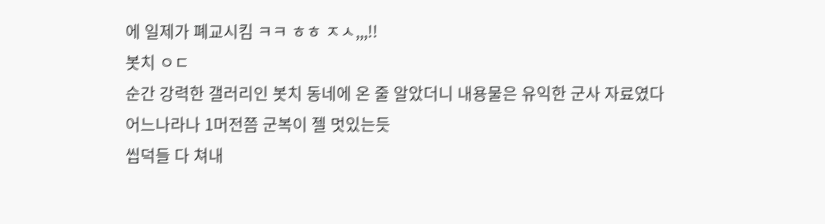에 일제가 폐교시킴 ㅋㅋ ㅎㅎ ㅈㅅ,,,!!
봇치 ㅇㄷ
순간 강력한 갤러리인 봇치 동네에 온 줄 알았더니 내용물은 유익한 군사 자료였다
어느나라나 1머전쯤 군복이 젤 멋있는듯
씹덕들 다 쳐내